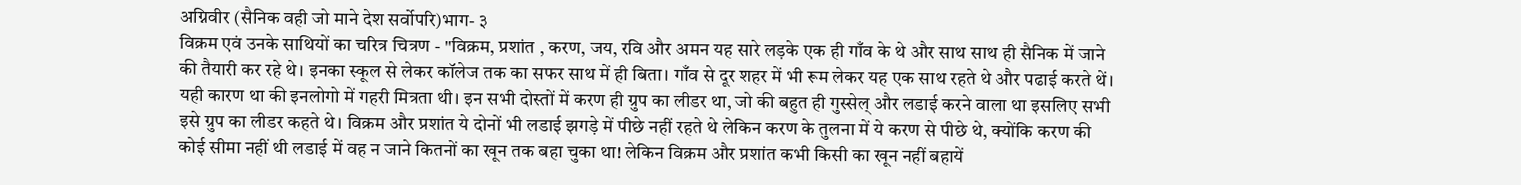अग्निवीर (सैनिक वही जो माने देश सर्वोपरि)भाग- ३
विक्रम एवं उनके साथियों का चरित्र चित्रण - "विक्रम, प्रशांत , करण, जय, रवि और अमन यह सारे लड़के एक ही गाँव के थे और साथ साथ ही सैनिक में जाने की तैयारी कर रहे थे। इनका स्कूल से लेकर कॉलेज तक का सफर साथ में ही बिता। गाँव से दूर शहर में भी रूम लेकर यह एक साथ रहते थे और पढाई करते थें। यही कारण था की इनलोगो में गहरी मित्रता थी। इन सभी दोस्तों में करण ही ग्रुप का लीडर था, जो की बहुत ही गुस्सेल् और लडाई करने वाला था इसलिए सभी इसे ग्रुप का लीडर कहते थे। विक्रम और प्रशांत ये दोनों भी लडाई झगड़े में पीछे नहीं रहते थे लेकिन करण के तुलना में ये करण से पीछे थे, क्योंकि करण की कोई सीमा नहीं थी लडाई में वह न जाने कितनों का खून तक बहा चुका था! लेकिन विक्रम और प्रशांत कभी किसी का खून नहीं बहायें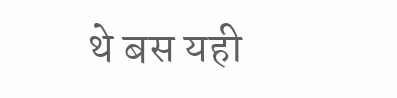थे बस यही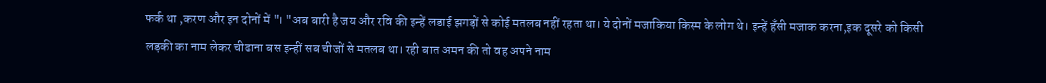फर्क था ,करण और इन दोनों में "। "अब बारी है जय और रवि की इन्हें लडाई झगड़ों से कोई मतलब नहीं रहता था। ये दोनों मजाकिया किस्म के लोग थे। इन्हें हँसी मजाक करना,इक दूसरे को किसी लड़की का नाम लेकर चीढाना बस इन्हीं सब चीजों से मतलब था। रही बात अमन की तो वह अपने नाम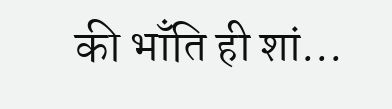की भाँति ही शां...